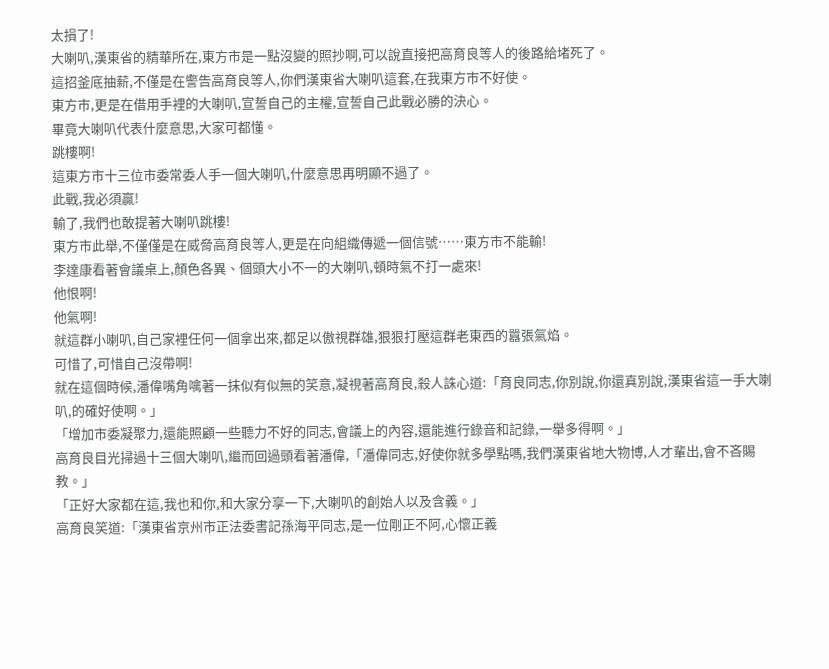太損了!
大喇叭,漢東省的精華所在,東方市是一點沒變的照抄啊,可以說直接把高育良等人的後路給堵死了。
這招釜底抽薪,不僅是在警告高育良等人,你們漢東省大喇叭這套,在我東方市不好使。
東方市,更是在借用手裡的大喇叭,宣誓自己的主權,宣誓自己此戰必勝的決心。
畢竟大喇叭代表什麼意思,大家可都懂。
跳樓啊!
這東方市十三位市委常委人手一個大喇叭,什麼意思再明顯不過了。
此戰,我必須贏!
輸了,我們也敢提著大喇叭跳樓!
東方市此舉,不僅僅是在威脅高育良等人,更是在向組織傳遞一個信號……東方市不能輸!
李達康看著會議桌上,顏色各異、個頭大小不一的大喇叭,頓時氣不打一處來!
他恨啊!
他氣啊!
就這群小喇叭,自己家裡任何一個拿出來,都足以傲視群雄,狠狠打壓這群老東西的囂張氣焰。
可惜了,可惜自己沒帶啊!
就在這個時候,潘偉嘴角噙著一抹似有似無的笑意,凝視著高育良,殺人誅心道:「育良同志,你別說,你還真別說,漢東省這一手大喇叭,的確好使啊。」
「增加市委凝聚力,還能照顧一些聽力不好的同志,會議上的內容,還能進行錄音和記錄,一舉多得啊。」
高育良目光掃過十三個大喇叭,繼而回過頭看著潘偉,「潘偉同志,好使你就多學點嗎,我們漢東省地大物博,人才輩出,會不吝賜教。」
「正好大家都在這,我也和你,和大家分享一下,大喇叭的創始人以及含義。」
高育良笑道:「漢東省京州市正法委書記孫海平同志,是一位剛正不阿,心懷正義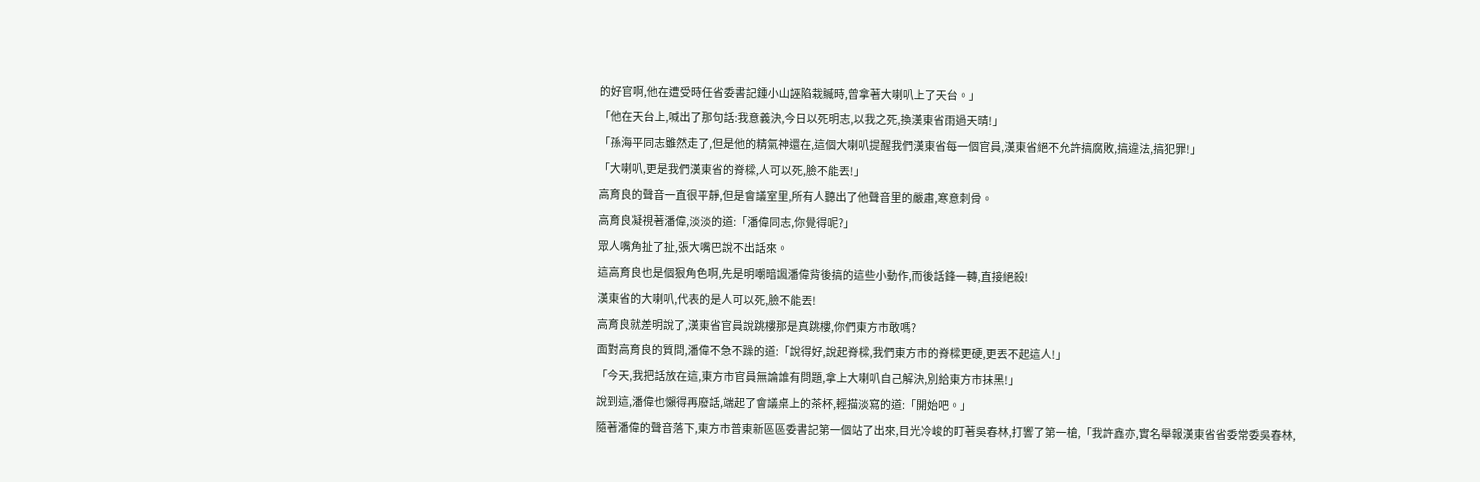的好官啊,他在遭受時任省委書記鍾小山誣陷栽贓時,曾拿著大喇叭上了天台。」
「他在天台上,喊出了那句話:我意義決,今日以死明志,以我之死,換漢東省雨過天晴!」
「孫海平同志雖然走了,但是他的精氣神還在,這個大喇叭提醒我們漢東省每一個官員,漢東省絕不允許搞腐敗,搞違法,搞犯罪!」
「大喇叭,更是我們漢東省的脊樑,人可以死,臉不能丟!」
高育良的聲音一直很平靜,但是會議室里,所有人聽出了他聲音里的嚴肅,寒意刺骨。
高育良凝視著潘偉,淡淡的道:「潘偉同志,你覺得呢?」
眾人嘴角扯了扯,張大嘴巴說不出話來。
這高育良也是個狠角色啊,先是明嘲暗諷潘偉背後搞的這些小動作,而後話鋒一轉,直接絕殺!
漢東省的大喇叭,代表的是人可以死,臉不能丟!
高育良就差明說了,漢東省官員說跳樓那是真跳樓,你們東方市敢嗎?
面對高育良的質問,潘偉不急不躁的道:「說得好,說起脊樑,我們東方市的脊樑更硬,更丟不起這人!」
「今天,我把話放在這,東方市官員無論誰有問題,拿上大喇叭自己解決,別給東方市抹黑!」
說到這,潘偉也懶得再廢話,端起了會議桌上的茶杯,輕描淡寫的道:「開始吧。」
隨著潘偉的聲音落下,東方市普東新區區委書記第一個站了出來,目光冷峻的盯著吳春林,打響了第一槍,「我許鑫亦,實名舉報漢東省省委常委吳春林,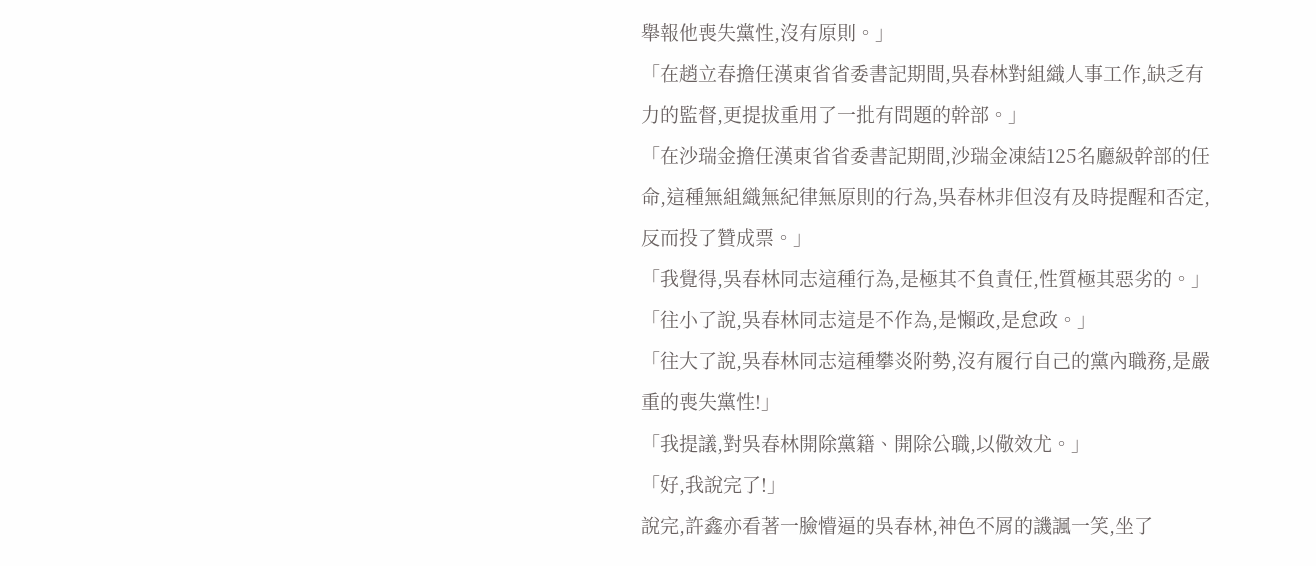舉報他喪失黨性,沒有原則。」
「在趙立春擔任漢東省省委書記期間,吳春林對組織人事工作,缺乏有力的監督,更提拔重用了一批有問題的幹部。」
「在沙瑞金擔任漢東省省委書記期間,沙瑞金凍結125名廳級幹部的任命,這種無組織無紀律無原則的行為,吳春林非但沒有及時提醒和否定,反而投了贊成票。」
「我覺得,吳春林同志這種行為,是極其不負責任,性質極其惡劣的。」
「往小了說,吳春林同志這是不作為,是懶政,是怠政。」
「往大了說,吳春林同志這種攀炎附勢,沒有履行自己的黨內職務,是嚴重的喪失黨性!」
「我提議,對吳春林開除黨籍、開除公職,以儆效尤。」
「好,我說完了!」
說完,許鑫亦看著一臉懵逼的吳春林,神色不屑的譏諷一笑,坐了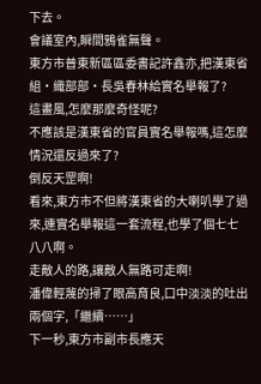下去。
會議室內,瞬間鴉雀無聲。
東方市普東新區區委書記許鑫亦,把漢東省組·織部部·長吳春林給實名舉報了?
這畫風,怎麼那麼奇怪呢?
不應該是漢東省的官員實名舉報嗎,這怎麼情況還反過來了?
倒反天罡啊!
看來,東方市不但將漢東省的大喇叭學了過來,連實名舉報這一套流程,也學了個七七八八啊。
走敵人的路,讓敵人無路可走啊!
潘偉輕蔑的掃了眼高育良,口中淡淡的吐出兩個字,「繼續……」
下一秒,東方市副市長應天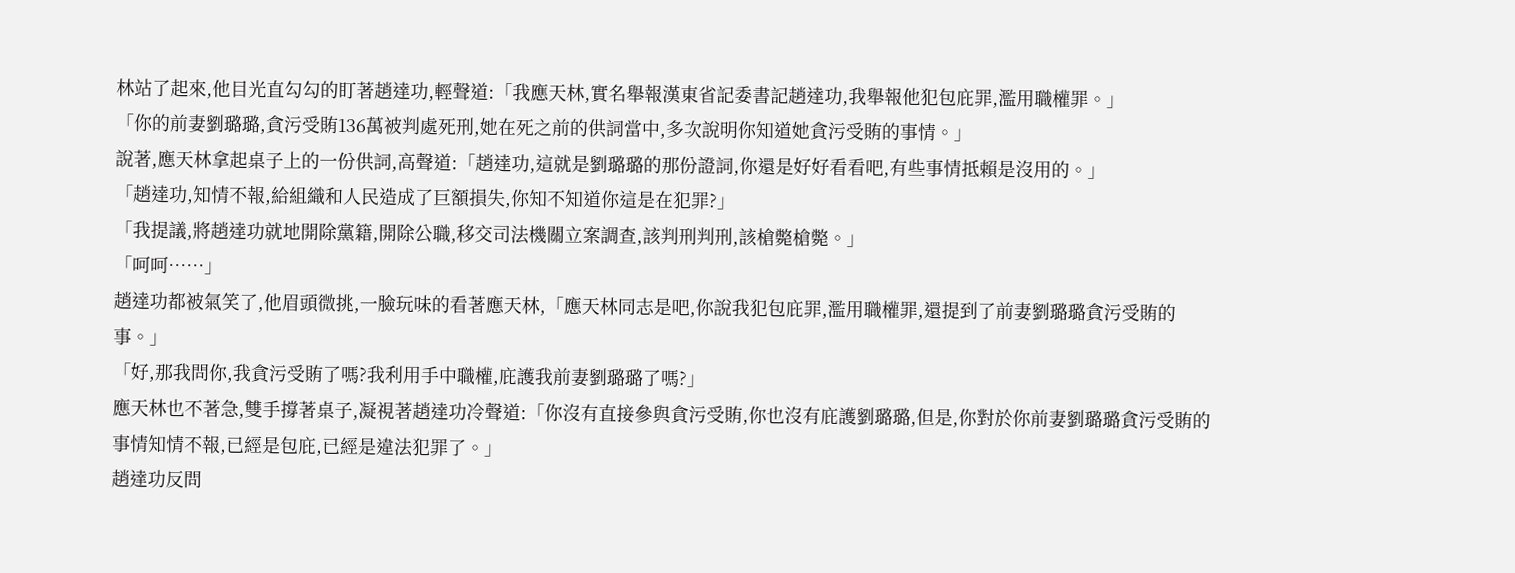林站了起來,他目光直勾勾的盯著趙達功,輕聲道:「我應天林,實名舉報漢東省記委書記趙達功,我舉報他犯包庇罪,濫用職權罪。」
「你的前妻劉璐璐,貪污受賄136萬被判處死刑,她在死之前的供詞當中,多次說明你知道她貪污受賄的事情。」
說著,應天林拿起桌子上的一份供詞,高聲道:「趙達功,這就是劉璐璐的那份證詞,你還是好好看看吧,有些事情抵賴是沒用的。」
「趙達功,知情不報,給組織和人民造成了巨額損失,你知不知道你這是在犯罪?」
「我提議,將趙達功就地開除黨籍,開除公職,移交司法機關立案調查,該判刑判刑,該槍斃槍斃。」
「呵呵……」
趙達功都被氣笑了,他眉頭微挑,一臉玩味的看著應天林,「應天林同志是吧,你說我犯包庇罪,濫用職權罪,還提到了前妻劉璐璐貪污受賄的事。」
「好,那我問你,我貪污受賄了嗎?我利用手中職權,庇護我前妻劉璐璐了嗎?」
應天林也不著急,雙手撐著桌子,凝視著趙達功冷聲道:「你沒有直接參與貪污受賄,你也沒有庇護劉璐璐,但是,你對於你前妻劉璐璐貪污受賄的事情知情不報,已經是包庇,已經是違法犯罪了。」
趙達功反問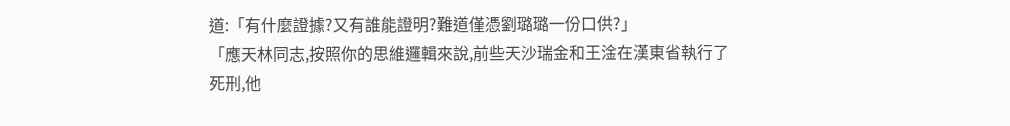道:「有什麼證據?又有誰能證明?難道僅憑劉璐璐一份口供?」
「應天林同志,按照你的思維邏輯來說,前些天沙瑞金和王淦在漢東省執行了死刑,他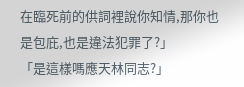在臨死前的供詞裡說你知情,那你也是包庇,也是違法犯罪了?」
「是這樣嗎應天林同志?」